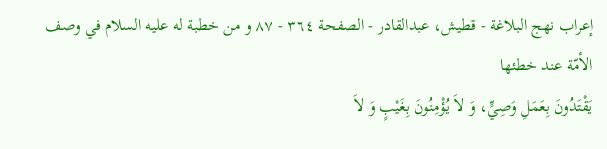إعراب نهج البلاغة - قطیش، عبدالقادر - الصفحة ٣٦٤ - ٨٧ و من خطبة له عليه السلام في وصف الأمّة عند خطئها
يَقْتَدُونَ بِعَمَلِ وَصِيٍّ، وَ لاَ يُؤْمِنُونَ بِغَيْبٍ وَ لاَ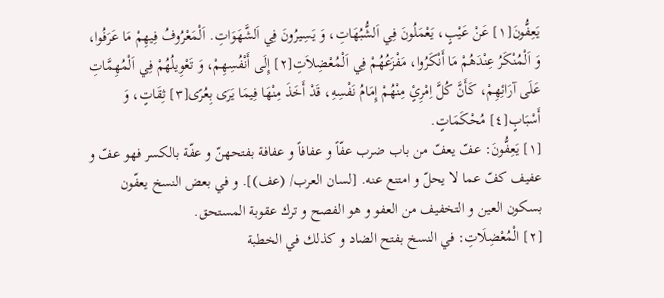يَعِفُّونَ[١] عَنْ عَيْبٍ، يَعْمَلُونَ فِي اَلشُّبُهَاتِ، وَ يَسِيرُونَ فِي اَلشَّهَوَاتِ. اَلْمَعْرُوفُ فِيهِمْ مَا عَرَفُوا، وَ اَلْمُنْكَرُ عِنْدَهُمْ مَا أَنْكَرُوا، مَفْزَعُهُمْ فِي اَلْمُعْضِلاَتِ[٢] إِلَى أَنْفُسِهِمْ، وَ تَعْوِيلُهُمْ فِي اَلْمُهِمَّاتِ عَلَى آرَائِهِمْ، كَأَنَّ كُلَّ اِمْرِئٍ مِنْهُمْ إِمَامُ نَفْسِهِ، قَدْ أَخَذَ مِنْهَا فِيمَا يَرَى بِعُرًى[٣] ثِقَاتٍ، وَ أَسْبَابٍ[٤] مُحْكَمَاتٍ.
[١] يَعِفُّونَ: عفّ يعفّ من باب ضرب عفّاً و عفافاً و عفافة بفتحهنّ و عفّة بالكسر فهو عفّ و عفيف كفّ عما لا يحلّ و امتنع عنه. [لسان العرب/ (عف)]. و في بعض النسخ يعفّون بسكون العين و التخفيف من العفو و هو الفصح و ترك عقوبة المستحق.
[٢] الْمُعْضِلَاتِ: في النسخ بفتح الضاد و كذلك في الخطبة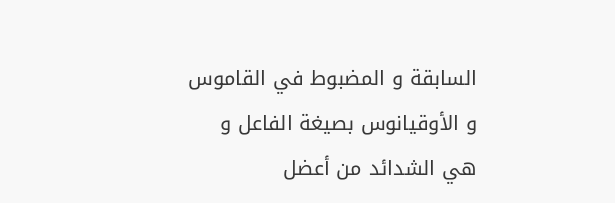السابقة و المضبوط في القاموس و الأوقيانوس بصيغة الفاعل و هي الشدائد من أعضل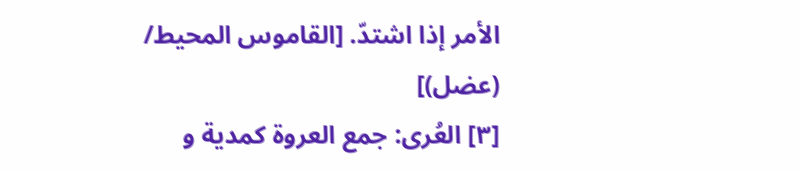الأمر إذا اشتدّ. [القاموس المحيط/ (عضل)]
[٣] العُرى: جمع العروة كمدية و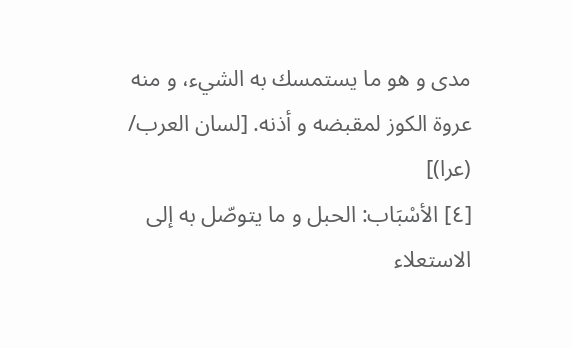مدى و هو ما يستمسك به الشيء، و منه عروة الكوز لمقبضه و أذنه. [لسان العرب/ (عرا)]
[٤] الأسْبَاب: الحبل و ما يتوصّل به إلى الاستعلاء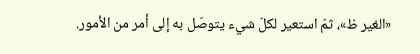«الغير ظ»، ثمّ استعير لكلّ شيء يتوصّل به إلى أمر من الأمور.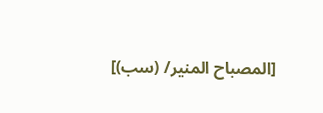[المصباح المنير/ (سب)]